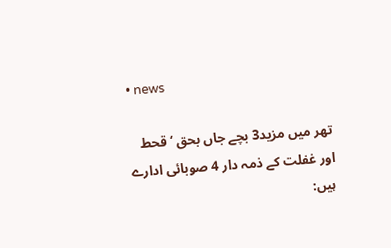• news

تھر میں مزید3 بچے جاں بحق ‘ قحط اور غفلت کے ذمہ دار 4 صوبائی ادارے ہیں: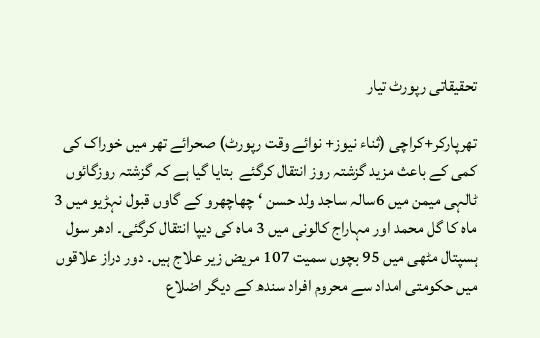تحقیقاتی رپورٹ تیار

تھرپارکر+کراچی (ثناء نیوز+ نوائے وقت رپورٹ) صحرائے تھر میں خوراک کی کمی کے باعث مزید گزشتہ روز انتقال کرگئے  بتایا گیا ہے کہ گزشتہ روزگائوں ٹالہی میمن میں 6سالہ ساجد ولد حسن ‘ چھاچھرو کے گاوں قبول نہڑیو میں 3 ماہ کا گل محمد اور مہاراج کالونی میں 3 ماہ کی دیپا انتقال کرگئی۔ ادھر سول ہسپتال مٹھی میں 95 بچوں سمیت 107 مریض زیر علاج ہیں۔ دور دراز علاقوں میں حکومتی امداد سے محروم افراد سندھ کے دیگر اضلاع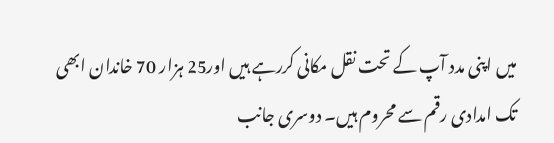میں اپنی مدد آپ کے تحت نقل مکانی کررہے ہیں اور25 ہزار 70 خاندان ابھی تک امدادی رقم سے محروم ہیں۔ دوسری جانب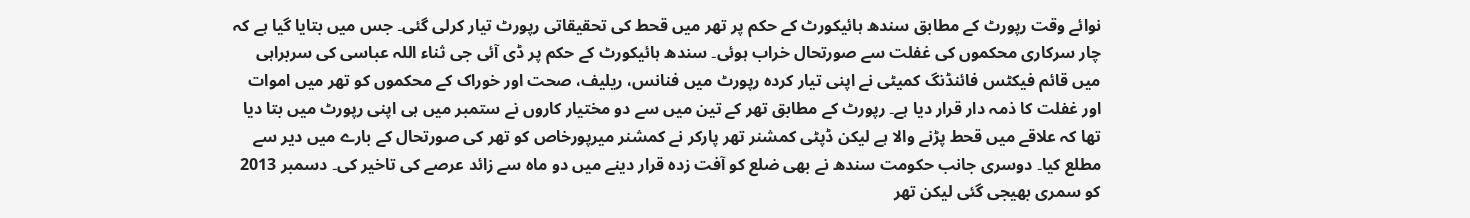نوائے وقت رپورٹ کے مطابق سندھ ہائیکورٹ کے حکم پر تھر میں قحط کی تحقیقاتی رپورٹ تیار کرلی گئی۔ جس میں بتایا گیا ہے کہ چار سرکاری محکموں کی غفلت سے صورتحال خراب ہوئی۔ سندھ ہائیکورٹ کے حکم پر ڈی آئی جی ثناء اللہ عباسی کی سربراہی میں قائم فیکٹس فائنڈنگ کمیٹی نے اپنی تیار کردہ رپورٹ میں فنانس، ریلیف، صحت اور خوراک کے محکموں کو تھر میں اموات اور غفلت کا ذمہ دار قرار دیا ہے۔ رپورٹ کے مطابق تھر کے تین میں سے دو مختیار کاروں نے ستمبر میں ہی اپنی رپورٹ میں بتا دیا تھا کہ علاقے میں قحط پڑنے والا ہے لیکن ڈپٹی کمشنر تھر پارکر نے کمشنر میرپورخاص کو تھر کی صورتحال کے بارے میں دیر سے مطلع کیا۔ دوسری جانب حکومت سندھ نے بھی ضلع کو آفت زدہ قرار دینے میں دو ماہ سے زائد عرصے کی تاخیر کی۔ دسمبر 2013 کو سمری بھیجی گئی لیکن تھر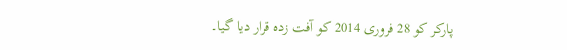پارکر کو 28 فروری 2014 کو آفت زدہ قرار دیا گیا۔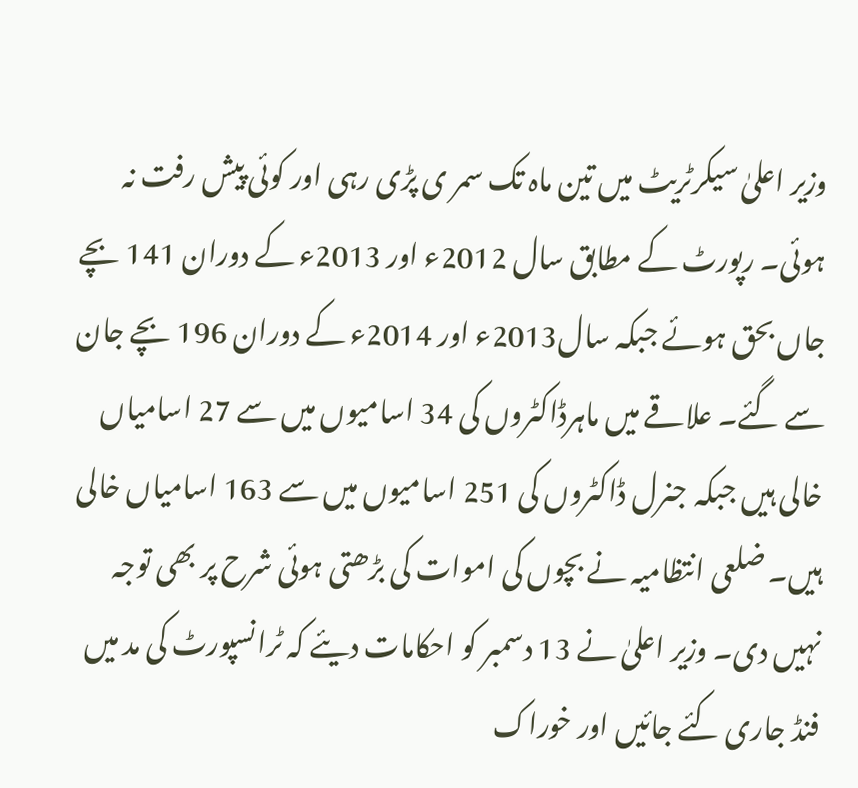وزیر اعلیٰ سیکرٹریٹ میں تین ماہ تک سمر ی پڑی رہی اور کوئی پیش رفت نہ ہوئی۔ رپورٹ کے مطابق سال 2012ء اور 2013ء کے دوران 141 بچے جاں بحق ہوئے جبکہ سال2013ء اور 2014ء کے دوران 196 بچے جان سے گئے۔ علاقے میں ماہرڈاکٹروں کی 34 اسامیوں میں سے 27 اسامیاں خالی ہیں جبکہ جنرل ڈاکٹروں کی 251 اسامیوں میں سے 163 اسامیاں خالی ہیں۔ ضلعی انتظامیہ نے بچوں کی اموات کی بڑھتی ہوئی شرح پر بھی توجہ نہیں دی۔ وزیر اعلیٰ نے 13 دسمبر کو احکامات دیئے کہ ٹرانسپورٹ کی مد میں فنڈ جاری کئے جائیں اور خوراک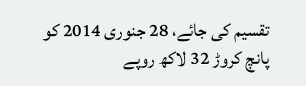تقسیم کی جائے، 28 جنوری 2014 کو پانچ کروڑ 32 لاکھ روپے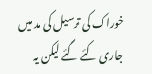خوراک کی ترسیل کی مد میں جاری کئے گئے لیکن یہ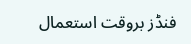فنڈز بروقت استعمال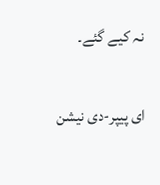نہ کیے گئے۔

ای پیپر-دی نیشن